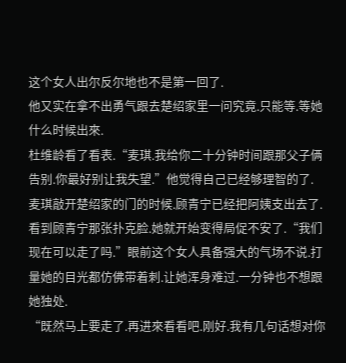这个女人出尔反尔地也不是第一回了.
他又实在拿不出勇气跟去楚绍家里一问究竟.只能等.等她什么时候出來.
杜维龄看了看表.“麦琪.我给你二十分钟时间跟那父子俩告别.你最好别让我失望.”他觉得自己已经够理智的了.
麦琪敲开楚绍家的门的时候.顾青宁已经把阿姨支出去了.看到顾青宁那张扑克脸.她就开始变得局促不安了.“我们现在可以走了吗.”眼前这个女人具备强大的气场不说.打量她的目光都仿佛带着刺.让她浑身难过.一分钟也不想跟她独处.
“既然马上要走了.再进來看看吧.刚好.我有几句话想对你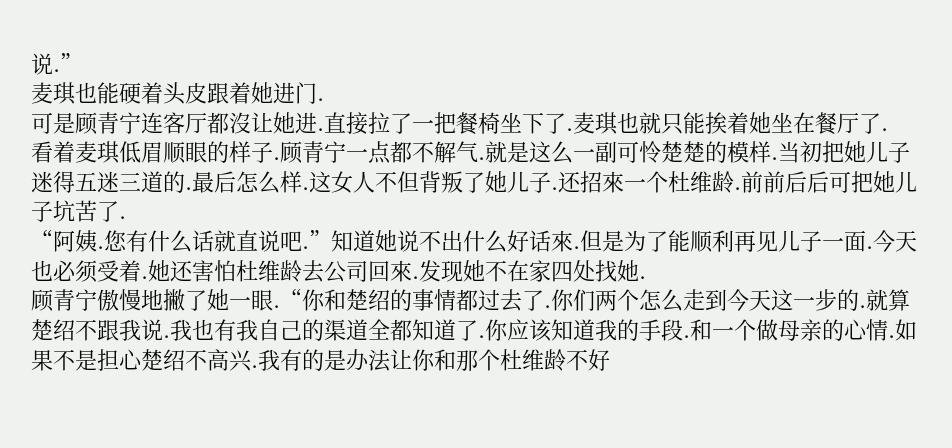说.”
麦琪也能硬着头皮跟着她进门.
可是顾青宁连客厅都沒让她进.直接拉了一把餐椅坐下了.麦琪也就只能挨着她坐在餐厅了.
看着麦琪低眉顺眼的样子.顾青宁一点都不解气.就是这么一副可怜楚楚的模样.当初把她儿子迷得五迷三道的.最后怎么样.这女人不但背叛了她儿子.还招來一个杜维龄.前前后后可把她儿子坑苦了.
“阿姨.您有什么话就直说吧.”知道她说不出什么好话來.但是为了能顺利再见儿子一面.今天也必须受着.她还害怕杜维龄去公司回來.发现她不在家四处找她.
顾青宁傲慢地撇了她一眼.“你和楚绍的事情都过去了.你们两个怎么走到今天这一步的.就算楚绍不跟我说.我也有我自己的渠道全都知道了.你应该知道我的手段.和一个做母亲的心情.如果不是担心楚绍不高兴.我有的是办法让你和那个杜维龄不好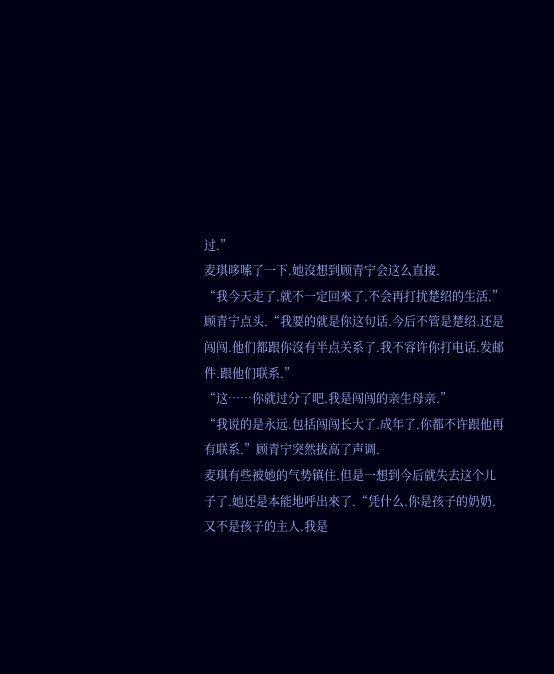过.”
麦琪哆嗦了一下.她沒想到顾青宁会这么直接.
“我今天走了.就不一定回來了.不会再打扰楚绍的生活.”
顾青宁点头.“我要的就是你这句话.今后不管是楚绍.还是闯闯.他们都跟你沒有半点关系了.我不容许你打电话.发邮件.跟他们联系.”
“这……你就过分了吧.我是闯闯的亲生母亲.”
“我说的是永远.包括闯闯长大了.成年了.你都不许跟他再有联系.”顾青宁突然拔高了声调.
麦琪有些被她的气势镇住.但是一想到今后就失去这个儿子了.她还是本能地呼出來了.“凭什么.你是孩子的奶奶.又不是孩子的主人.我是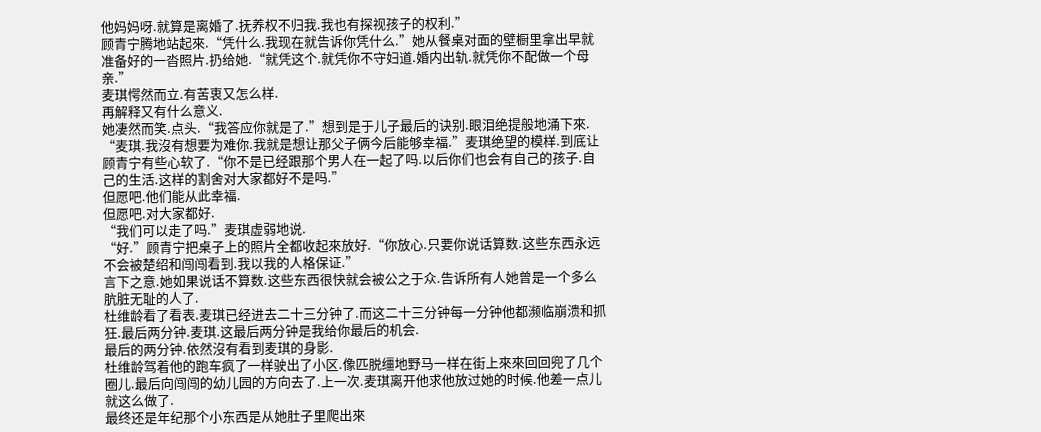他妈妈呀.就算是离婚了.抚养权不归我.我也有探视孩子的权利.”
顾青宁腾地站起來.“凭什么.我现在就告诉你凭什么.”她从餐桌对面的壁橱里拿出早就准备好的一沓照片.扔给她.“就凭这个.就凭你不守妇道.婚内出轨.就凭你不配做一个母亲.”
麦琪愕然而立.有苦衷又怎么样.
再解释又有什么意义.
她凄然而笑.点头.“我答应你就是了.”想到是于儿子最后的诀别.眼泪绝提般地涌下來.
“麦琪.我沒有想要为难你.我就是想让那父子俩今后能够幸福.”麦琪绝望的模样.到底让顾青宁有些心软了.“你不是已经跟那个男人在一起了吗.以后你们也会有自己的孩子.自己的生活.这样的割舍对大家都好不是吗.”
但愿吧.他们能从此幸福.
但愿吧.对大家都好.
“我们可以走了吗.”麦琪虚弱地说.
“好.”顾青宁把桌子上的照片全都收起來放好.“你放心.只要你说话算数.这些东西永远不会被楚绍和闯闯看到.我以我的人格保证.”
言下之意.她如果说话不算数.这些东西很快就会被公之于众.告诉所有人她曾是一个多么肮脏无耻的人了.
杜维龄看了看表.麦琪已经进去二十三分钟了.而这二十三分钟每一分钟他都濒临崩溃和抓狂.最后两分钟.麦琪.这最后两分钟是我给你最后的机会.
最后的两分钟.依然沒有看到麦琪的身影.
杜维龄驾着他的跑车疯了一样驶出了小区.像匹脱缰地野马一样在街上來來回回兜了几个圈儿.最后向闯闯的幼儿园的方向去了.上一次.麦琪离开他求他放过她的时候.他差一点儿就这么做了.
最终还是年纪那个小东西是从她肚子里爬出來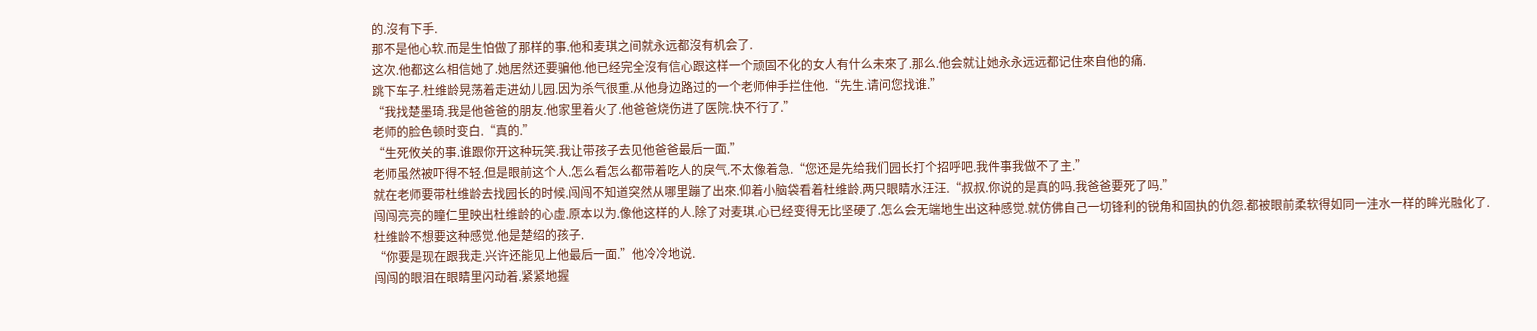的.沒有下手.
那不是他心软.而是生怕做了那样的事.他和麦琪之间就永远都沒有机会了.
这次.他都这么相信她了.她居然还要骗他.他已经完全沒有信心跟这样一个顽固不化的女人有什么未來了.那么.他会就让她永永远远都记住來自他的痛.
跳下车子.杜维龄晃荡着走进幼儿园.因为杀气很重.从他身边路过的一个老师伸手拦住他.“先生.请问您找谁.”
“我找楚墨琦.我是他爸爸的朋友.他家里着火了.他爸爸烧伤进了医院.快不行了.”
老师的脸色顿时变白.“真的.”
“生死攸关的事.谁跟你开这种玩笑.我让带孩子去见他爸爸最后一面.”
老师虽然被吓得不轻.但是眼前这个人.怎么看怎么都带着吃人的戾气.不太像着急.“您还是先给我们园长打个招呼吧.我件事我做不了主.”
就在老师要带杜维龄去找园长的时候.闯闯不知道突然从哪里蹦了出來.仰着小脑袋看着杜维龄.两只眼睛水汪汪.“叔叔.你说的是真的吗.我爸爸要死了吗.”
闯闯亮亮的瞳仁里映出杜维龄的心虚.原本以为.像他这样的人.除了对麦琪.心已经变得无比坚硬了.怎么会无端地生出这种感觉.就仿佛自己一切锋利的锐角和固执的仇怨.都被眼前柔软得如同一洼水一样的眸光融化了.
杜维龄不想要这种感觉.他是楚绍的孩子.
“你要是现在跟我走.兴许还能见上他最后一面.”他冷冷地说.
闯闯的眼泪在眼睛里闪动着.紧紧地握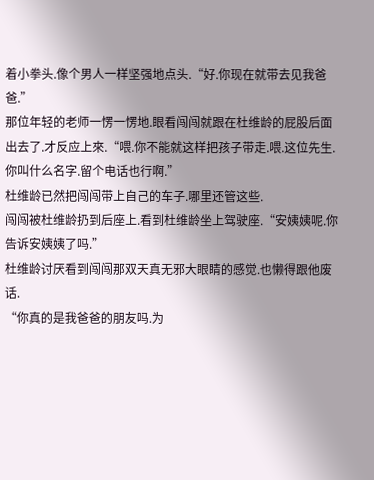着小拳头.像个男人一样坚强地点头.“好.你现在就带去见我爸爸.”
那位年轻的老师一愣一愣地.眼看闯闯就跟在杜维龄的屁股后面出去了.才反应上來.“喂.你不能就这样把孩子带走.喂.这位先生.你叫什么名字.留个电话也行啊.”
杜维龄已然把闯闯带上自己的车子.哪里还管这些.
闯闯被杜维龄扔到后座上.看到杜维龄坐上驾驶座.“安姨姨呢.你告诉安姨姨了吗.”
杜维龄讨厌看到闯闯那双天真无邪大眼睛的感觉.也懒得跟他废话.
“你真的是我爸爸的朋友吗.为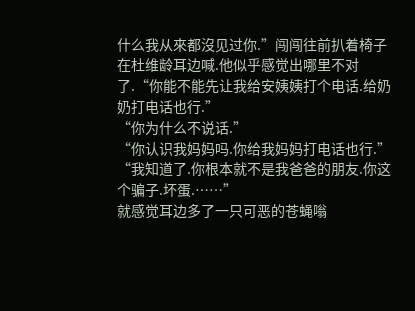什么我从來都沒见过你.”闯闯往前扒着椅子在杜维龄耳边喊.他似乎感觉出哪里不对了.“你能不能先让我给安姨姨打个电话.给奶奶打电话也行.”
“你为什么不说话.”
“你认识我妈妈吗.你给我妈妈打电话也行.”
“我知道了.你根本就不是我爸爸的朋友.你这个骗子.坏蛋.……”
就感觉耳边多了一只可恶的苍蝇嗡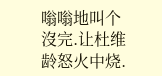嗡嗡地叫个沒完.让杜维龄怒火中烧.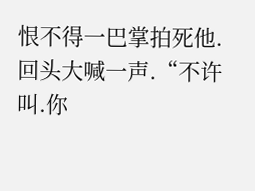恨不得一巴掌拍死他.回头大喊一声.“不许叫.你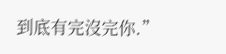到底有完沒完你.”